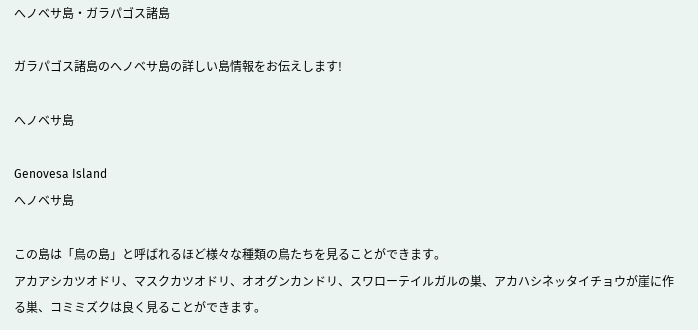へノベサ島・ガラパゴス諸島

ガラパゴス諸島のへノベサ島の詳しい島情報をお伝えします!

へノベサ島

Genovesa Island
へノベサ島

この島は「鳥の島」と呼ばれるほど様々な種類の鳥たちを見ることができます。
アカアシカツオドリ、マスクカツオドリ、オオグンカンドリ、スワローテイルガルの巣、アカハシネッタイチョウが崖に作る巣、コミミズクは良く見ることができます。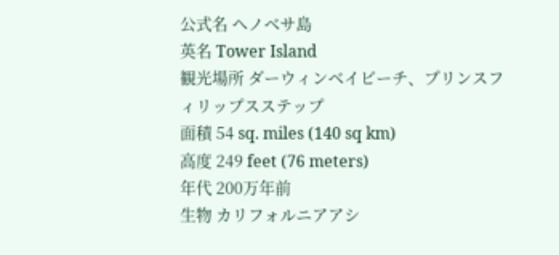公式名 ヘノベサ島
英名 Tower Island
観光場所 ダーウィンベイビーチ、プリンスフィリップスステップ
面積 54 sq. miles (140 sq km)
高度 249 feet (76 meters)
年代 200万年前
生物 カリフォルニアアシ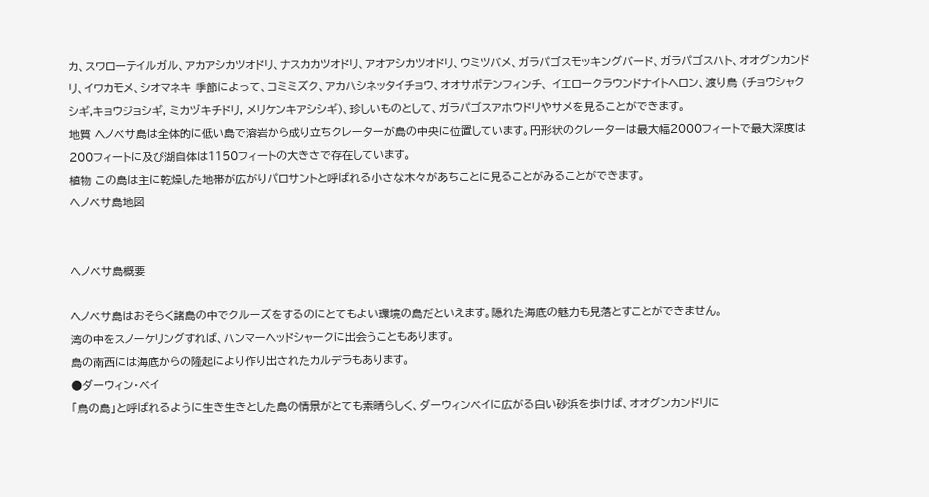カ、スワローテイルガル、アカアシカツオドリ、ナスカカツオドリ、アオアシカツオドリ、ウミツバメ、ガラパゴスモッキングバード、ガラパゴスハト、オオグンカンドリ、イワカモメ、シオマネキ 季節によって、コミミズク、アカハシネッタイチョウ、オオサボテンフィンチ、 イエロークラウンドナイトヘロン、渡り鳥 (チョウシャクシギ,キョウジョシギ, ミカヅキチドリ, メリケンキアシシギ)、珍しいものとして、ガラパゴスアホウドリやサメを見ることができます。
地質 ヘノベサ島は全体的に低い島で溶岩から成り立ちクレーターが島の中央に位置しています。円形状のクレーターは最大幅2000フィートで最大深度は200フィートに及び湖自体は1150フィートの大きさで存在しています。
植物 この島は主に乾燥した地帯が広がりパロサントと呼ばれる小さな木々があちことに見ることがみることができます。
へノベサ島地図


へノベサ島概要

ヘノベサ島はおそらく諸島の中でクルーズをするのにとてもよい環境の島だといえます。隠れた海底の魅力も見落とすことができません。
湾の中をスノーケリングすれば、ハンマーヘッドシャークに出会うこともあります。
島の南西には海底からの隆起により作り出されたカルデラもあります。
●ダーウィン・ベイ
「鳥の島」と呼ばれるように生き生きとした島の情景がとても素晴らしく、ダーウィンベイに広がる白い砂浜を歩けば、オオグンカンドリに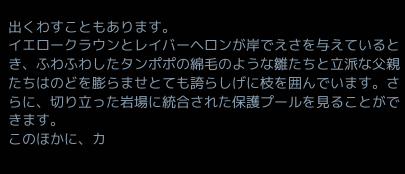出くわすこともあります。
イエロークラウンとレイバーヘロンが岸でえさを与えているとき、ふわふわしたタンポポの綿毛のような雛たちと立派な父親たちはのどを膨らませとても誇らしげに枝を囲んでいます。さらに、切り立った岩場に統合された保護プールを見ることができます。
このほかに、カ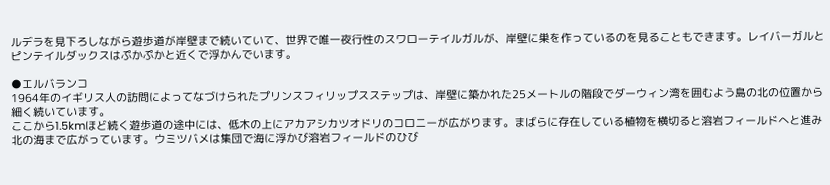ルデラを見下ろしながら遊歩道が岸壁まで続いていて、世界で唯一夜行性のスワローテイルガルが、岸壁に巣を作っているのを見ることもできます。レイバーガルとピンテイルダックスはぷかぷかと近くで浮かんでいます。

●エルバランコ
1964年のイギリス人の訪問によってなづけられたプリンスフィリップスステップは、岸壁に築かれた25メートルの階段でダーウィン湾を囲むよう島の北の位置から細く続いています。
ここから1.5kmほど続く遊歩道の途中には、低木の上にアカアシカツオドリのコロニーが広がります。まばらに存在している植物を横切ると溶岩フィールドへと進み北の海まで広がっています。ウミツバメは集団で海に浮かび溶岩フィールドのひび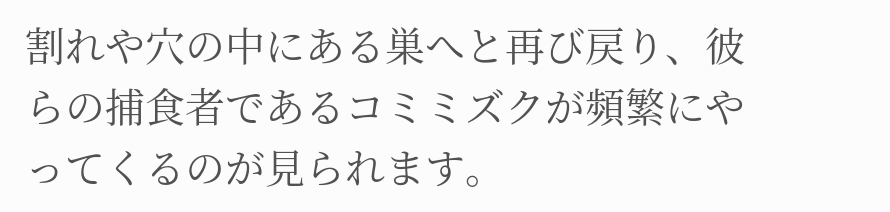割れや穴の中にある巣へと再び戻り、彼らの捕食者であるコミミズクが頻繁にやってくるのが見られます。